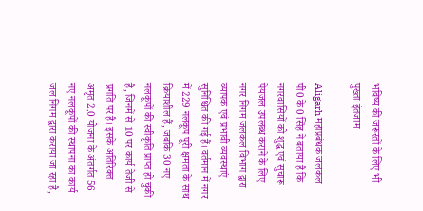भविष्य की जरूरतों के लिए भी पुख्ता इंतजाम

Aligarh महाप्रबंधक जलकल पी0 के0 सिंह ने बताया है कि नगरवासियों को शुद्ध एवं सुचारू पेयजल उपलब्ध कराने के लिए नगर निगम जलकल विभाग द्वारा व्यापक एवं प्रभावी व्यवस्थाएं सुनिश्चित की गई हैं। वर्तमान में नगर में 229 नलकूप पूरी क्षमता के साथ क्रियाशील हैं, जबकि 30 नए नलकूपों की स्वीकृति प्राप्त हो चुकी है, जिनमें से 10 पर कार्य तेजी से प्रगति पर है। इसके अतिरिक्त अमृत 2.0 योजना के अंतर्गत 56 नए नलकूपों की स्थापना का कार्य जल निगम द्वारा कराया जा रहा है,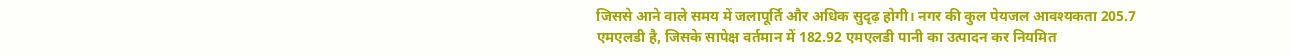जिससे आने वाले समय में जलापूर्ति और अधिक सुदृढ़ होगी। नगर की कुल पेयजल आवश्यकता 205.7 एमएलडी है, जिसके सापेक्ष वर्तमान में 182.92 एमएलडी पानी का उत्पादन कर नियमित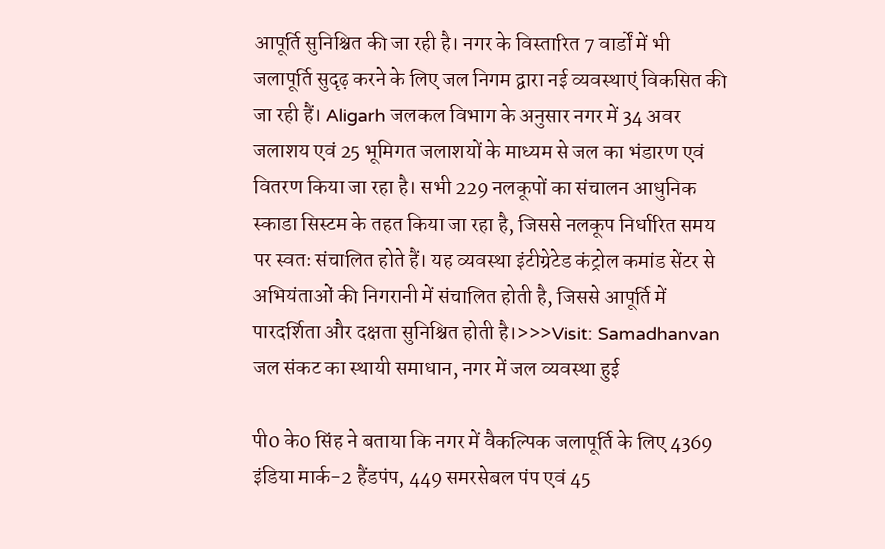आपूर्ति सुनिश्चित की जा रही है। नगर के विस्तारित 7 वार्डों में भी जलापूर्ति सुदृढ़ करने के लिए जल निगम द्वारा नई व्यवस्थाएं विकसित की जा रही हैं। Aligarh जलकल विभाग के अनुसार नगर में 34 अवर जलाशय एवं 25 भूमिगत जलाशयों के माध्यम से जल का भंडारण एवं वितरण किया जा रहा है। सभी 229 नलकूपों का संचालन आधुनिक स्काडा सिस्टम के तहत किया जा रहा है, जिससे नलकूप निर्धारित समय पर स्वतः संचालित होते हैं। यह व्यवस्था इंटीग्रेटेड कंट्रोल कमांड सेंटर से अभियंताओं की निगरानी में संचालित होती है, जिससे आपूर्ति में पारदर्शिता और दक्षता सुनिश्चित होती है।>>>Visit: Samadhanvan
जल संकट का स्थायी समाधान, नगर में जल व्यवस्था हुई

पी0 के0 सिंह ने बताया कि नगर में वैकल्पिक जलापूर्ति के लिए 4369 इंडिया मार्क-2 हैंडपंप, 449 समरसेबल पंप एवं 45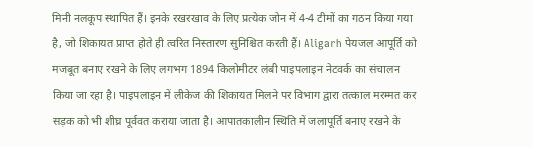मिनी नलकूप स्थापित हैं। इनके रखरखाव के लिए प्रत्येक जोन में 4-4 टीमों का गठन किया गया है, जो शिकायत प्राप्त होते ही त्वरित निस्तारण सुनिश्चित करती हैं। Aligarh पेयजल आपूर्ति को मजबूत बनाए रखने के लिए लगभग 1894 किलोमीटर लंबी पाइपलाइन नेटवर्क का संचालन किया जा रहा है। पाइपलाइन में लीकेज की शिकायत मिलने पर विभाग द्वारा तत्काल मरम्मत कर सड़क को भी शीघ्र पूर्ववत कराया जाता है। आपातकालीन स्थिति में जलापूर्ति बनाए रखने के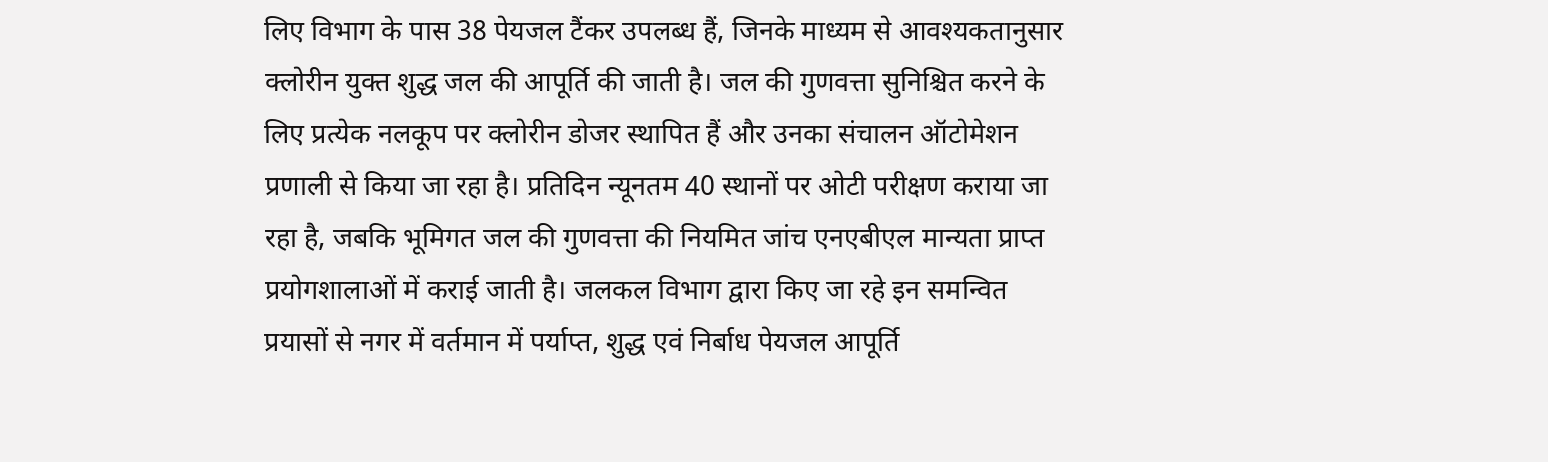लिए विभाग के पास 38 पेयजल टैंकर उपलब्ध हैं, जिनके माध्यम से आवश्यकतानुसार क्लोरीन युक्त शुद्ध जल की आपूर्ति की जाती है। जल की गुणवत्ता सुनिश्चित करने के लिए प्रत्येक नलकूप पर क्लोरीन डोजर स्थापित हैं और उनका संचालन ऑटोमेशन प्रणाली से किया जा रहा है। प्रतिदिन न्यूनतम 40 स्थानों पर ओटी परीक्षण कराया जा रहा है, जबकि भूमिगत जल की गुणवत्ता की नियमित जांच एनएबीएल मान्यता प्राप्त प्रयोगशालाओं में कराई जाती है। जलकल विभाग द्वारा किए जा रहे इन समन्वित प्रयासों से नगर में वर्तमान में पर्याप्त, शुद्ध एवं निर्बाध पेयजल आपूर्ति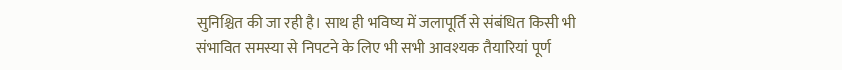सुनिश्चित की जा रही है। साथ ही भविष्य में जलापूर्ति से संबंधित किसी भी संभावित समस्या से निपटने के लिए भी सभी आवश्यक तैयारियां पूर्ण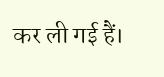कर ली गई हैं।